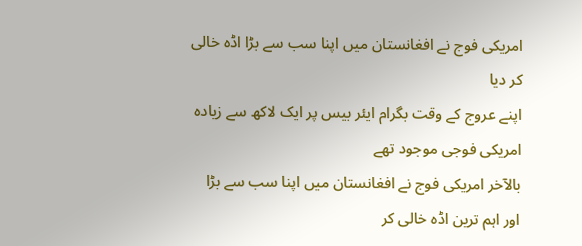امریکی فوج نے افغانستان میں اپنا سب سے بڑا اڈہ خالی کر دیا
اپنے عروج کے وقت بگرام ایئر بیس پر ایک لاکھ سے زیادہ امریکی فوجی موجود تھے
بالآخر امریکی فوج نے افغانستان میں اپنا سب سے بڑا اور اہم ترین اڈہ خالی کر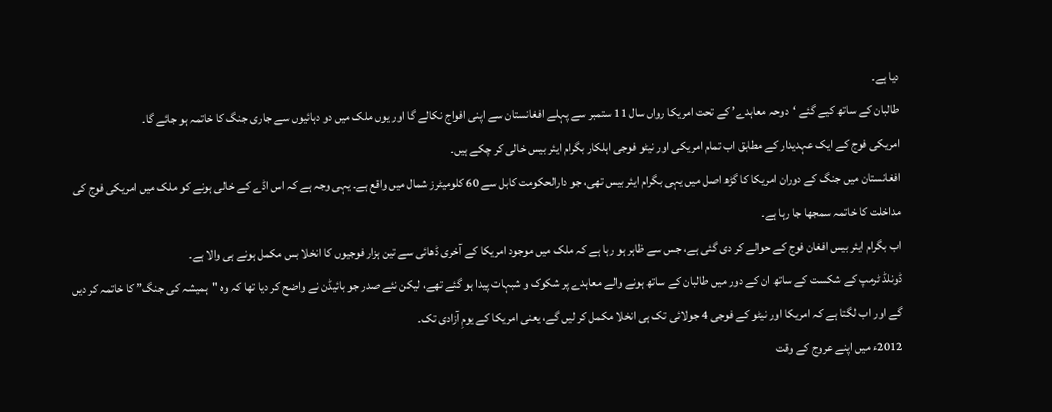دیا ہے۔
طالبان کے ساتھ کیے گئے ‘دوحہ معاہدے’ کے تحت امریکا رواں سال 11 ستمبر سے پہلے افغانستان سے اپنی افواج نکالے گا اور یوں ملک میں دو دہائیوں سے جاری جنگ کا خاتمہ ہو جائے گا۔
امریکی فوج کے ایک عہدیدار کے مطابق اب تمام امریکی اور نیٹو فوجی اہلکار بگرام ایئر بیس خالی کر چکے ہیں۔
افغانستان میں جنگ کے دوران امریکا کا گڑھ اصل میں یہی بگرام ایئر بیس تھی، جو دارالحکومت کابل سے 60 کلومیٹرز شمال میں واقع ہے۔ یہی وجہ ہے کہ اس اڈے کے خالی ہونے کو ملک میں امریکی فوج کی مداخلت کا خاتمہ سمجھا جا رہا ہے۔
اب بگرام ایئر بیس افغان فوج کے حوالے کر دی گئی ہے، جس سے ظاہر ہو رہا ہے کہ ملک میں موجود امریکا کے آخری ڈھائی سے تین ہزار فوجیوں کا انخلا بس مکمل ہونے ہی والا ہے۔
ڈونلڈ ٹرمپ کے شکست کے ساتھ ان کے دور میں طالبان کے ساتھ ہونے والے معاہدے پر شکوک و شبہات پیدا ہو گئے تھے، لیکن نئے صدر جو بائیڈن نے واضح کر دیا تھا کہ وہ "ہمیشہ کی جنگ” کا خاتمہ کر دیں گے اور اب لگتا ہے کہ امریکا اور نیٹو کے فوجی 4 جولائی تک ہی انخلا مکمل کر لیں گے، یعنی امریکا کے یومِ آزادی تک۔
2012ء میں اپنے عروج کے وقت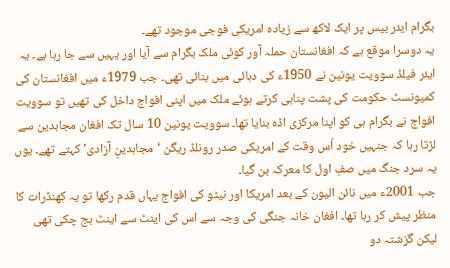بگرام ایئر بیس پر ایک لاکھ سے زیادہ امریکی فوجی موجود تھے۔
یہ دوسرا موقع ہے کہ افغانستان حملہ آور کوئی ملک بگرام سے آیا اور یہیں سے جا رہا ہے۔ یہ ایئر فیلڈ سوویت یونین نے 1950ء کی دہائی میں بنائی تھی۔ جب 1979ء میں افغانستان کی کمیونسٹ حکومت کی پشت پناہی کرتے ہوئے ملک میں اپنی افواج داخل کی تھیں تو سوویت افواج نے بگرام ہی کو اپنا مرکزی اڈہ بنایا تھا۔ سوویت یونین 10 سال تک افغان مجاہدین سے لڑتا رہا کہ جنہیں خود اُس وقت کے امریکی صدر رونلڈ ریگن ‘مجاہدینِ آزادی’ کہتے تھے۔ یوں یہ سرد جنگ میں صفِ اول کا معرکہ بن گیا۔
جب 2001ء میں نائن الیون کے بعد امریکا اور نیٹو کی افواج یہاں قدم رکھا تو یہ کھنڈرات کا منظر پیش کر رہا تھا۔ افغان خانہ جنگی کی وجہ سے اس کی اینٹ سے اینٹ بج چکی تھی لیکن گزشتہ دو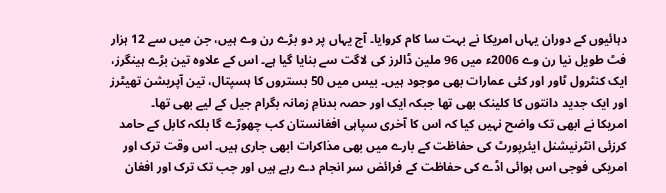دہائیوں کے دوران یہاں امریکا نے بہت سا کام کروایا۔ آج یہاں پر دو بڑے رن وے ہیں، جن میں سے 12 ہزار فٹ طویل نیا رن وے 2006ء میں 96 ملین ڈالرز کی لاگت سے بنایا گیا ہے۔ اس کے علاوہ تین بڑے ہینگرز، ایک کنٹرول ٹاور اور کئی عمارات بھی موجود ہیں۔ بیس میں 50 بستروں کا ہسپتال، تین آپریشن تھیٹرز اور ایک جدید دانتوں کا کلینک بھی تھا جبکہ ایک اور حصہ بدنامِ زمانہ بگرام جیل کے لیے بھی تھا۔
امریکا نے ابھی تک واضح نہیں کیا کہ اس کا آخری سپاہی افغانستان کب چھوڑے گا بلکہ کابل کے حامد کرزئی انٹرنیشنل ایئرپورٹ کی حفاظت کے بارے میں بھی مذاکرات ابھی جاری ہیں۔ اس وقت ترک اور امریکی فوجی اس ہوائی اڈے کی حفاظت کے فرائض سر انجام دے رہے ہیں اور جب تک ترک اور افغان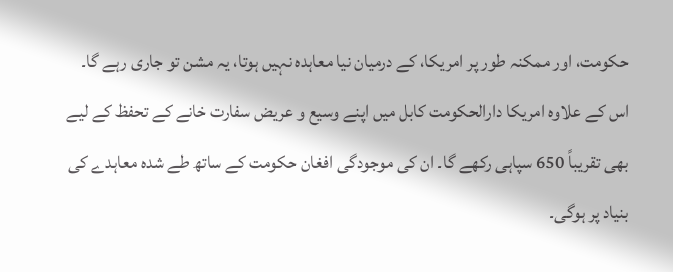حکومت، اور ممکنہ طور پر امریکا، کے درمیان نیا معاہدہ نہیں ہوتا، یہ مشن تو جاری رہے گا۔
اس کے علاوہ امریکا دارالحکومت کابل میں اپنے وسیع و عریض سفارت خانے کے تحفظ کے لیے بھی تقریباً 650 سپاہی رکھے گا۔ ان کی موجودگی افغان حکومت کے ساتھ طے شدہ معاہدے کی بنیاد پر ہوگی۔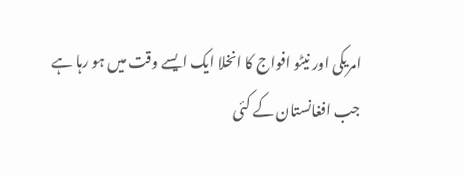امریکی اور نیٹو افواج کا انخلا ایک ایسے وقت میں ہو رہا ہے جب افغانستان کے کئی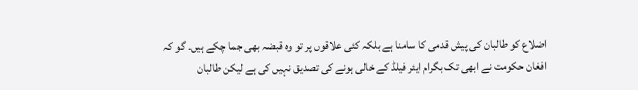اضلاع کو طالبان کی پیش قدمی کا سامنا ہے بلکہ کئی علاقوں پر تو وہ قبضہ بھی جما چکے ہیں۔ گو کہ افغان حکومت نے ابھی تک بگرام ایئر فیلڈ کے خالی ہونے کی تصدیق نہیں کی ہے لیکن طالبان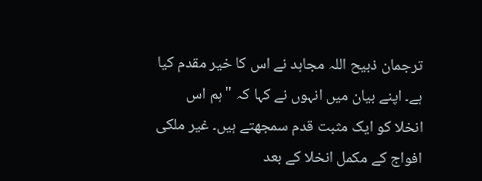ترجمان ذبیح اللہ مجاہد نے اس کا خیر مقدم کیا ہے۔ اپنے بیان میں انہوں نے کہا کہ "ہم اس انخلا کو ایک مثبت قدم سمجھتے ہیں۔ غیر ملکی افواج کے مکمل انخلا کے بعد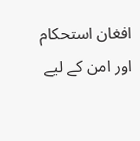افغان استحکام اور امن کے لیے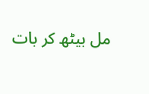مل بیٹھ کر بات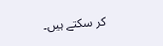کر سکتے ہیں۔